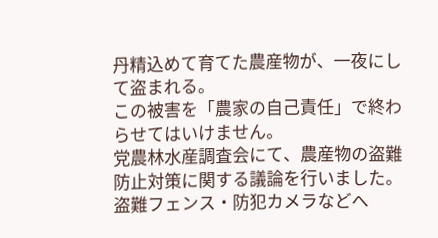丹精込めて育てた農産物が、一夜にして盗まれる。
この被害を「農家の自己責任」で終わらせてはいけません。
党農林水産調査会にて、農産物の盗難防止対策に関する議論を行いました。
盗難フェンス・防犯カメラなどへ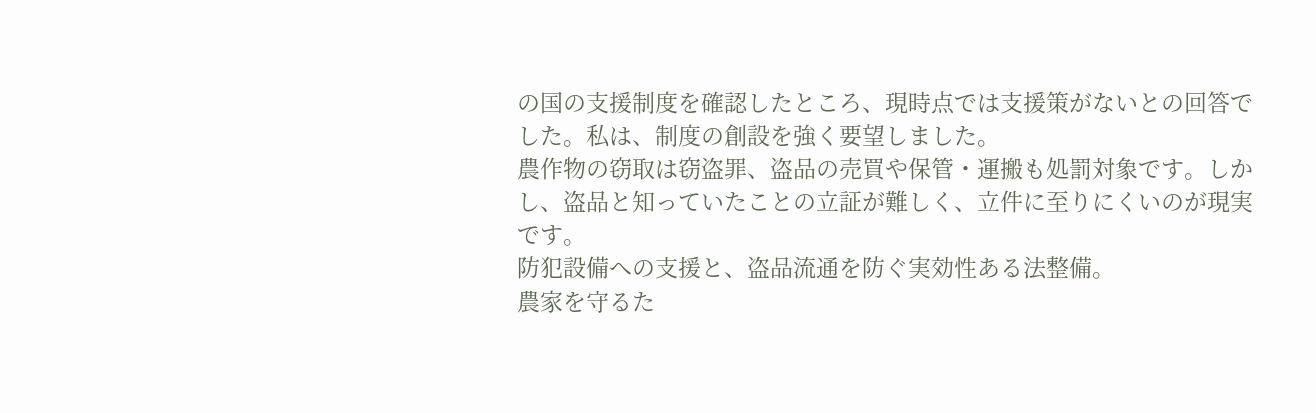の国の支援制度を確認したところ、現時点では支援策がないとの回答でした。私は、制度の創設を強く要望しました。
農作物の窃取は窃盗罪、盗品の売買や保管・運搬も処罰対象です。しかし、盗品と知っていたことの立証が難しく、立件に至りにくいのが現実です。
防犯設備への支援と、盗品流通を防ぐ実効性ある法整備。
農家を守るた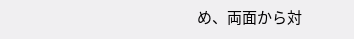め、両面から対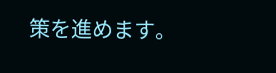策を進めます。